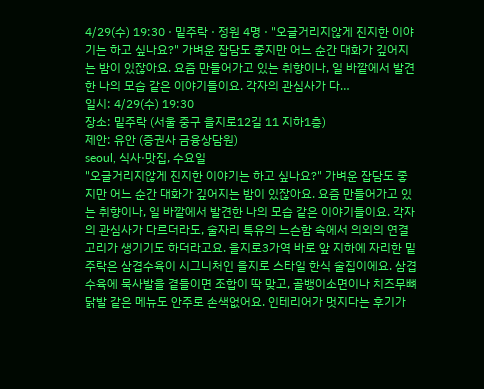4/29(수) 19:30 · 밑주락 · 정원 4명 · "오글거리지않게 진지한 이야기는 하고 싶나요?" 가벼운 잡담도 좋지만 어느 순간 대화가 깊어지는 밤이 있잖아요. 요즘 만들어가고 있는 취향이나, 일 바깥에서 발견한 나의 모습 같은 이야기들이요. 각자의 관심사가 다…
일시: 4/29(수) 19:30
장소: 밑주락 (서울 중구 을지로12길 11 지하1층)
제안: 유안 (증권사 금융상담원)
seoul, 식사·맛집, 수요일
"오글거리지않게 진지한 이야기는 하고 싶나요?" 가벼운 잡담도 좋지만 어느 순간 대화가 깊어지는 밤이 있잖아요. 요즘 만들어가고 있는 취향이나, 일 바깥에서 발견한 나의 모습 같은 이야기들이요. 각자의 관심사가 다르더라도, 술자리 특유의 느슨함 속에서 의외의 연결고리가 생기기도 하더라고요. 을지로3가역 바로 앞 지하에 자리한 밑주락은 삼겹수육이 시그니처인 을지로 스타일 한식 술집이에요. 삼겹수육에 묵사발을 곁들이면 조합이 딱 맞고, 골뱅이소면이나 치즈무뼈닭발 같은 메뉴도 안주로 손색없어요. 인테리어가 멋지다는 후기가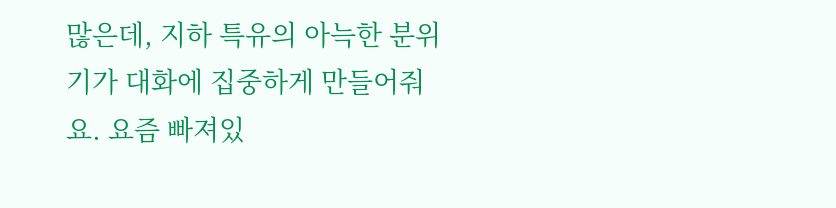많은데, 지하 특유의 아늑한 분위기가 대화에 집중하게 만들어줘요. 요즘 빠져있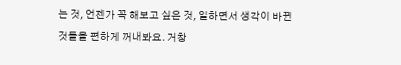는 것, 언젠가 꼭 해보고 싶은 것, 일하면서 생각이 바뀐 것들을 편하게 꺼내봐요. 거창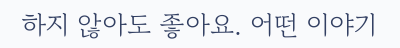하지 않아도 좋아요. 어떤 이야기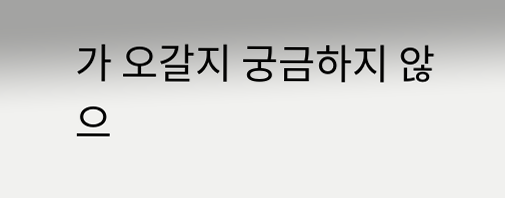가 오갈지 궁금하지 않으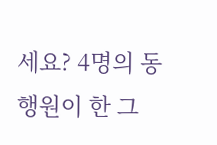세요? 4명의 동행원이 한 그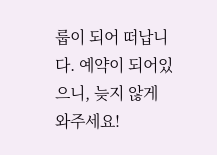룹이 되어 떠납니다. 예약이 되어있으니, 늦지 않게 와주세요!